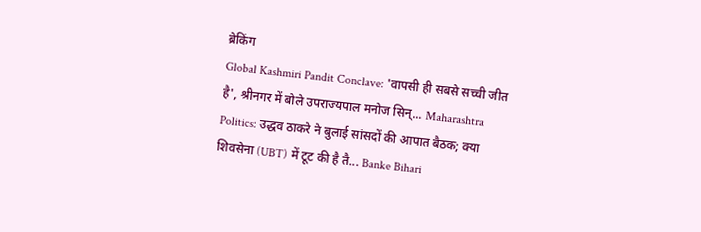ब्रेकिंग
Global Kashmiri Pandit Conclave: 'वापसी ही सबसे सच्ची जीत है', श्रीनगर में बोले उपराज्यपाल मनोज सिन्... Maharashtra Politics: उद्धव ठाकरे ने बुलाई सांसदों की आपात बैठक; क्या शिवसेना (UBT) में टूट की है तै... Banke Bihari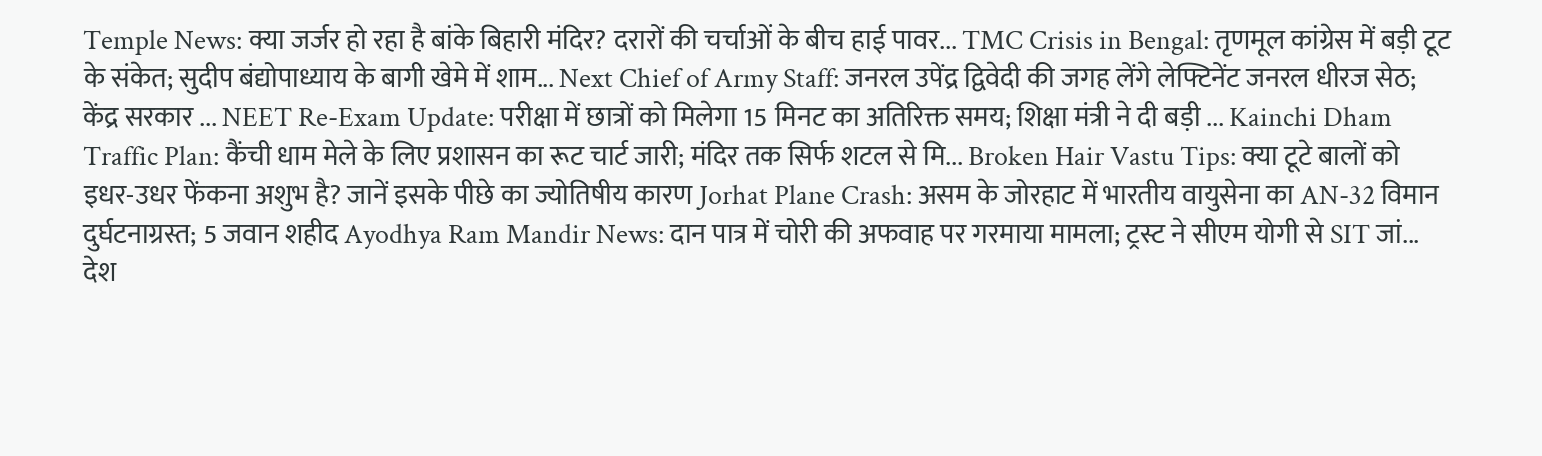Temple News: क्या जर्जर हो रहा है बांके बिहारी मंदिर? दरारों की चर्चाओं के बीच हाई पावर... TMC Crisis in Bengal: तृणमूल कांग्रेस में बड़ी टूट के संकेत; सुदीप बंद्योपाध्याय के बागी खेमे में शाम... Next Chief of Army Staff: जनरल उपेंद्र द्विवेदी की जगह लेंगे लेफ्टिनेंट जनरल धीरज सेठ; केंद्र सरकार ... NEET Re-Exam Update: परीक्षा में छात्रों को मिलेगा 15 मिनट का अतिरिक्त समय; शिक्षा मंत्री ने दी बड़ी ... Kainchi Dham Traffic Plan: कैंची धाम मेले के लिए प्रशासन का रूट चार्ट जारी; मंदिर तक सिर्फ शटल से मि... Broken Hair Vastu Tips: क्या टूटे बालों को इधर-उधर फेंकना अशुभ है? जानें इसके पीछे का ज्योतिषीय कारण Jorhat Plane Crash: असम के जोरहाट में भारतीय वायुसेना का AN-32 विमान दुर्घटनाग्रस्त; 5 जवान शहीद Ayodhya Ram Mandir News: दान पात्र में चोरी की अफवाह पर गरमाया मामला; ट्रस्ट ने सीएम योगी से SIT जां...
देश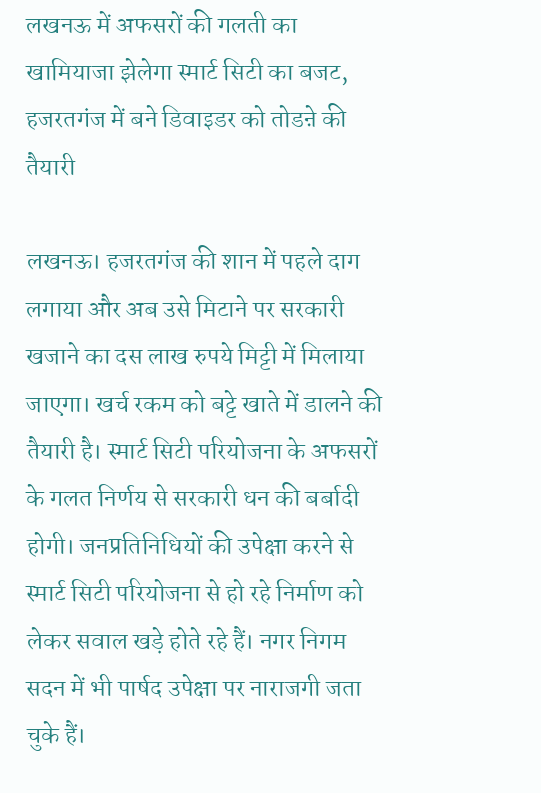लखनऊ में अफसरों की गलती का खामियाजा झेलेगा स्मार्ट सिटी का बजट, हजरतगंज में बने डिवाइडर को तोडऩे की तैयारी

लखनऊ। हजरतगंज की शान में पहले दाग लगाया और अब उसे मिटाने पर सरकारी खजाने का दस लाख रुपये मिट्टी में मिलाया जाएगा। खर्च रकम को बट्टे खाते में डालने की तैयारी है। स्मार्ट सिटी परियोजना के अफसरों के गलत निर्णय से सरकारी धन की बर्बादी होगी। जनप्रतिनिधियों की उपेक्षा करने से स्मार्ट सिटी परियोजना से हो रहे निर्माण को लेकर सवाल खड़े होते रहे हैं। नगर निगम सदन में भी पार्षद उपेक्षा पर नाराजगी जता चुके हैं।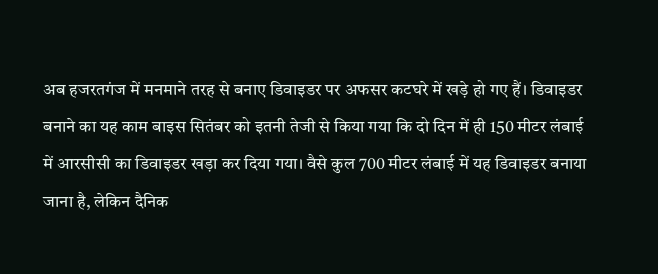अब हजरतगंज में मनमाने तरह से बनाए डिवाइडर पर अफसर कटघरे में खड़े हो गए हैं। डिवाइडर बनाने का यह काम बाइस सितंबर को इतनी तेजी से किया गया कि दो दिन में ही 150 मीटर लंबाई में आरसीसी का डिवाइडर खड़ा कर दिया गया। वैसे कुल 700 मीटर लंबाई में यह डिवाइडर बनाया जाना है, लेकिन दैनिक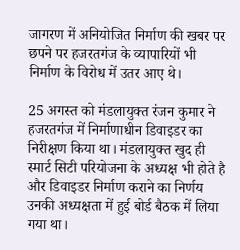जागरण में अनियोजित निर्माण की खबर पर छपने पर हजरतगंज के व्यापारियों भी निर्माण के विरोध में उतर आए थे।

25 अगस्त को मंडलायुक्त रंजन कुमार ने हजरतगंज में निर्माणाधीन डिवाइडर का निरीक्षण किया था। मंडलायुक्त खुद ही स्मार्ट सिटी परियोजना के अध्यक्ष भी होते है और डिवाइडर निर्माण कराने का निर्णय उनकी अध्यक्षता में हुई बोर्ड बैठक में लिया गया था।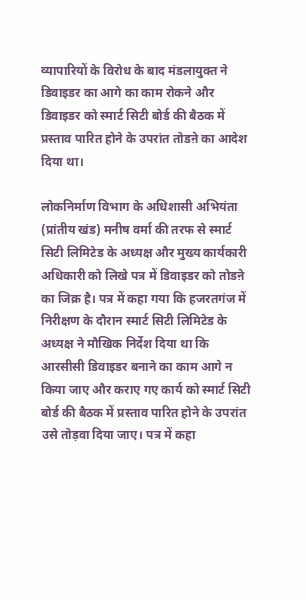व्यापारियों के विरोध के बाद मंडलायुक्त ने डिवाइडर का आगे का काम रोकने और डिवाइडर को स्मार्ट सिटी बोर्ड की बैठक में प्रस्ताव पारित होने के उपरांत तोडऩे का आदेश दिया था।

लोकनिर्माण विभाग के अधिशासी अभियंता (प्रांतीय खंड) मनीष वर्मा की तरफ से स्मार्ट सिटी लिमिटेड के अध्यक्ष और मुख्य कार्यकारी अधिकारी को लिखे पत्र में डिवाइडर को तोडऩे का जिक्र है। पत्र में कहा गया कि हजरतगंज में निरीक्षण के दौरान स्मार्ट सिटी लिमिटेड के अध्यक्ष ने मौखिक निर्देश दिया था कि आरसीसी डिवाइडर बनाने का काम आगे न किया जाए और कराए गए कार्य को स्मार्ट सिटी बोर्ड की बैठक में प्रस्ताव पारित होने के उपरांत उसे तोड़वा दिया जाए। पत्र में कहा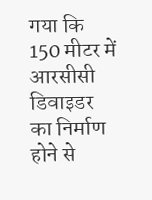गया कि 150 मीटर में आरसीसी डिवाइडर का निर्माण होने से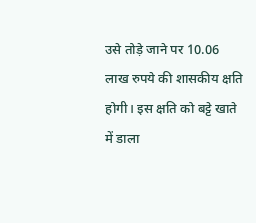उसे तोड़े जाने पर 10.06 लाख रुपये की शासकीय क्षति होगी। इस क्षति को बट्टे खाते में डाला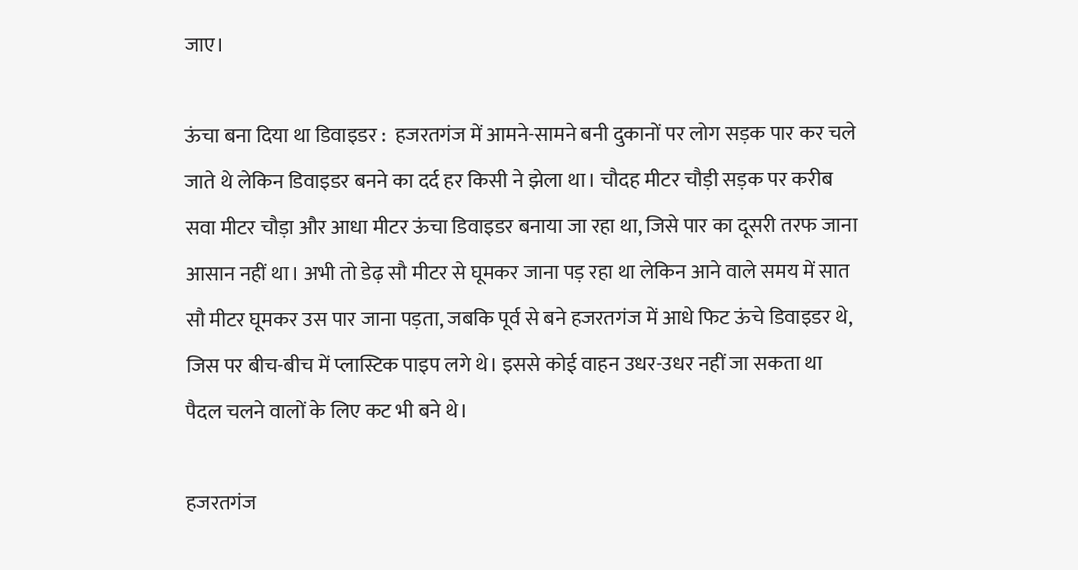जाए।

ऊंचा बना दिया था डिवाइडर :  हजरतगंज में आमने-सामने बनी दुकानों पर लोग सड़क पार कर चले जाते थे लेकिन डिवाइडर बनने का दर्द हर किसी ने झेला था। चौदह मीटर चौड़ी सड़क पर करीब सवा मीटर चौड़ा और आधा मीटर ऊंचा डिवाइडर बनाया जा रहा था, जिसे पार का दूसरी तरफ जाना आसान नहीं था। अभी तो डेढ़ सौ मीटर से घूमकर जाना पड़ रहा था लेकिन आने वाले समय में सात सौ मीटर घूमकर उस पार जाना पड़ता, जबकि पूर्व से बने हजरतगंज में आधे फिट ऊंचे डिवाइडर थे, जिस पर बीच-बीच में प्लास्टिक पाइप लगे थे। इससे कोई वाहन उधर-उधर नहीं जा सकता था पैदल चलने वालों के लिए कट भी बने थे।

हजरतगंज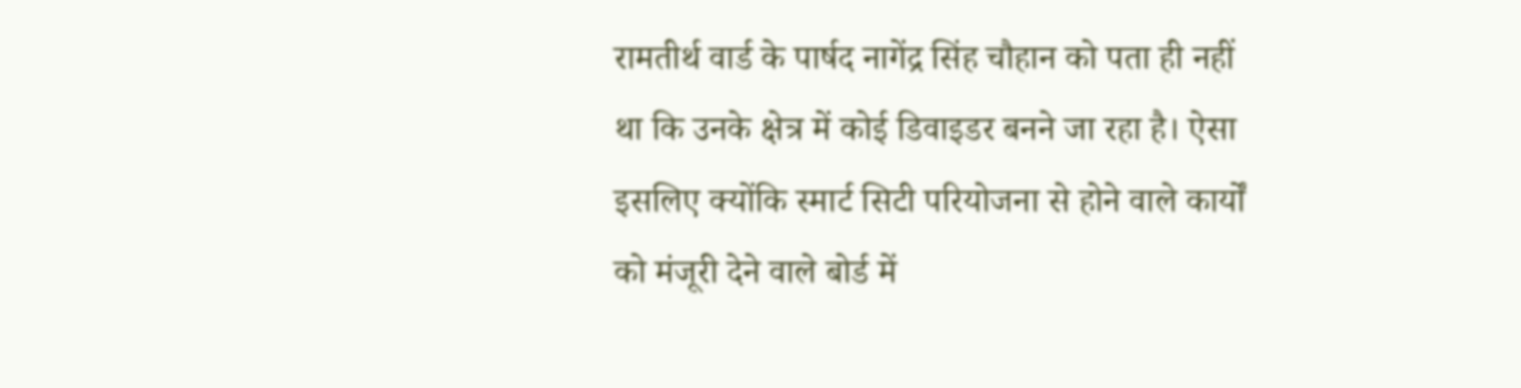रामतीर्थ वार्ड के पार्षद नागेंद्र सिंह चौहान को पता ही नहीं था कि उनके क्षेत्र में कोई डिवाइडर बनने जा रहा है। ऐसा इसलिए क्योंकि स्मार्ट सिटी परियोजना से होने वाले कार्यों को मंजूरी देने वाले बोर्ड में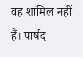वह शामिल नहीं हैं। पार्षद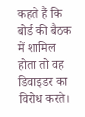कहते हैं कि बोर्ड की बैठक में शामिल होता तो वह डिवाइडर का विरोध करते।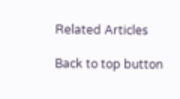Related Articles

Back to top button